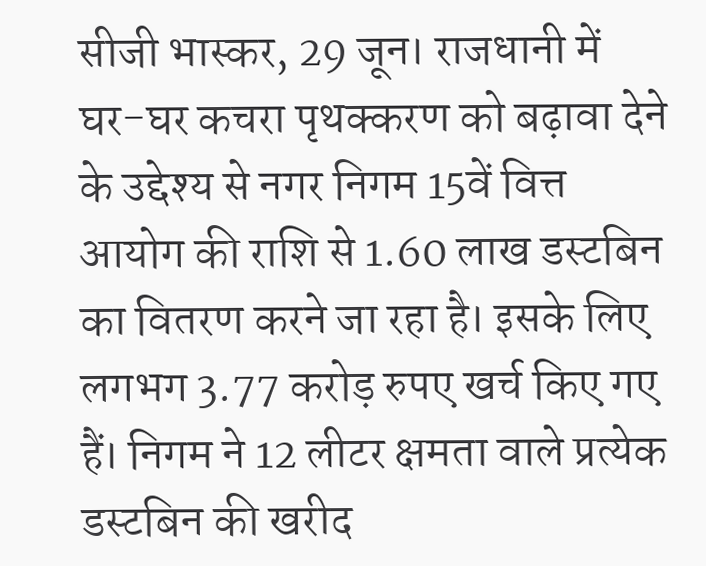सीजी भास्कर, 29 जून। राजधानी में घर-घर कचरा पृथक्करण को बढ़ावा देने के उद्देश्य से नगर निगम 15वें वित्त आयोग की राशि से 1.60 लाख डस्टबिन का वितरण करने जा रहा है। इसके लिए लगभग 3.77 करोड़ रुपए खर्च किए गए हैं। निगम ने 12 लीटर क्षमता वाले प्रत्येक डस्टबिन की खरीद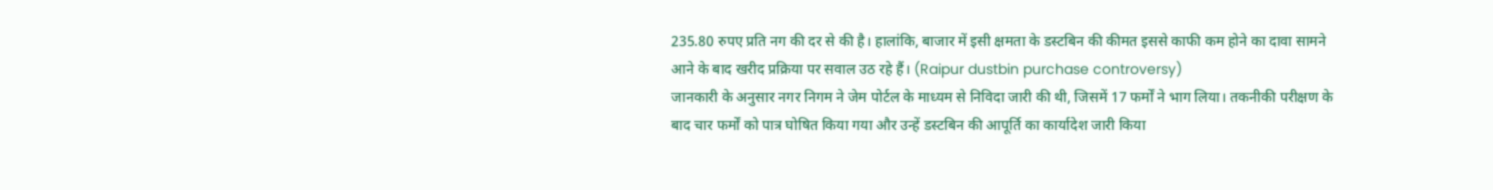235.80 रुपए प्रति नग की दर से की है। हालांकि, बाजार में इसी क्षमता के डस्टबिन की कीमत इससे काफी कम होने का दावा सामने आने के बाद खरीद प्रक्रिया पर सवाल उठ रहे हैं। (Raipur dustbin purchase controversy)
जानकारी के अनुसार नगर निगम ने जेम पोर्टल के माध्यम से निविदा जारी की थी, जिसमें 17 फर्मों ने भाग लिया। तकनीकी परीक्षण के बाद चार फर्मों को पात्र घोषित किया गया और उन्हें डस्टबिन की आपूर्ति का कार्यादेश जारी किया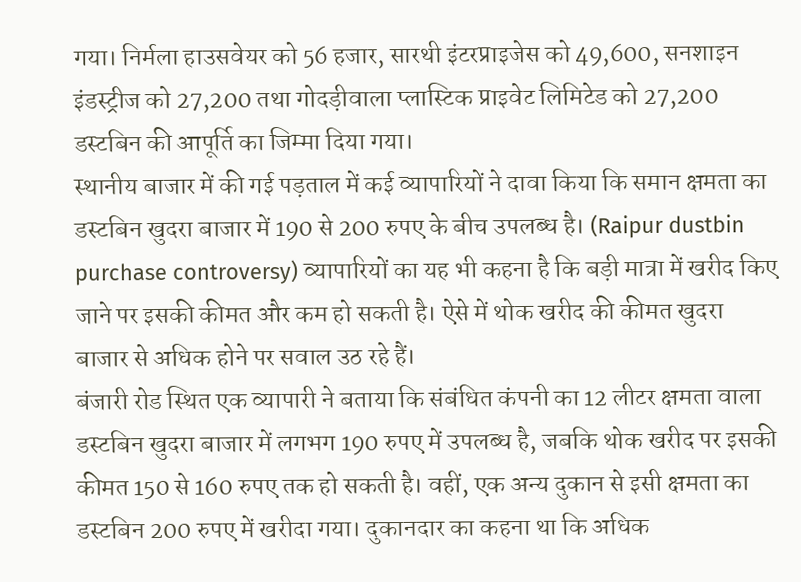गया। निर्मला हाउसवेयर को 56 हजार, सारथी इंटरप्राइजेस को 49,600, सनशाइन इंडस्ट्रीज को 27,200 तथा गोदड़ीवाला प्लास्टिक प्राइवेट लिमिटेड को 27,200 डस्टबिन की आपूर्ति का जिम्मा दिया गया।
स्थानीय बाजार में की गई पड़ताल में कई व्यापारियों ने दावा किया कि समान क्षमता का डस्टबिन खुदरा बाजार में 190 से 200 रुपए के बीच उपलब्ध है। (Raipur dustbin purchase controversy) व्यापारियों का यह भी कहना है कि बड़ी मात्रा में खरीद किए जाने पर इसकी कीमत और कम हो सकती है। ऐसे में थोक खरीद की कीमत खुदरा बाजार से अधिक होने पर सवाल उठ रहे हैं।
बंजारी रोड स्थित एक व्यापारी ने बताया कि संबंधित कंपनी का 12 लीटर क्षमता वाला डस्टबिन खुदरा बाजार में लगभग 190 रुपए में उपलब्ध है, जबकि थोक खरीद पर इसकी कीमत 150 से 160 रुपए तक हो सकती है। वहीं, एक अन्य दुकान से इसी क्षमता का डस्टबिन 200 रुपए में खरीदा गया। दुकानदार का कहना था कि अधिक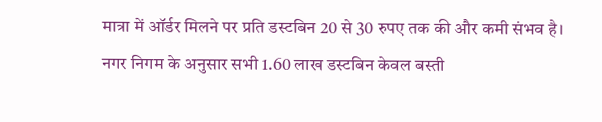मात्रा में ऑर्डर मिलने पर प्रति डस्टबिन 20 से 30 रुपए तक की और कमी संभव है।
नगर निगम के अनुसार सभी 1.60 लाख डस्टबिन केवल बस्ती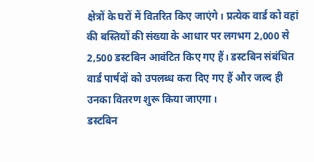क्षेत्रों के घरों में वितरित किए जाएंगे। प्रत्येक वार्ड को वहां की बस्तियों की संख्या के आधार पर लगभग 2,000 से 2,500 डस्टबिन आवंटित किए गए हैं। डस्टबिन संबंधित वार्ड पार्षदों को उपलब्ध करा दिए गए हैं और जल्द ही उनका वितरण शुरू किया जाएगा।
डस्टबिन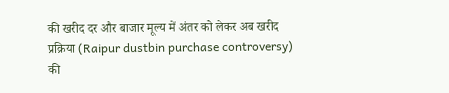की खरीद दर और बाजार मूल्य में अंतर को लेकर अब खरीद प्रक्रिया (Raipur dustbin purchase controversy) की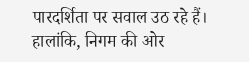पारदर्शिता पर सवाल उठ रहे हैं। हालांकि, निगम की ओर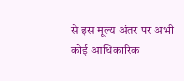से इस मूल्य अंतर पर अभी कोई आधिकारिक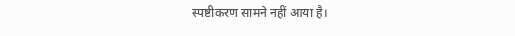स्पष्टीकरण सामने नहीं आया है।